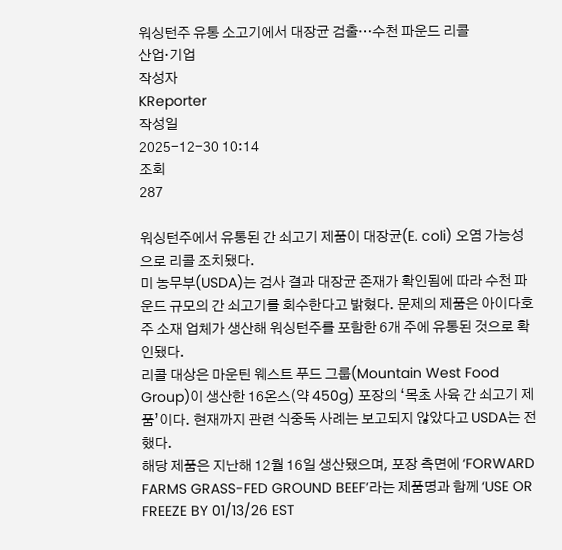워싱턴주 유통 소고기에서 대장균 검출…수천 파운드 리콜
산업·기업
작성자
KReporter
작성일
2025-12-30 10:14
조회
287

워싱턴주에서 유통된 간 쇠고기 제품이 대장균(E. coli) 오염 가능성으로 리콜 조치됐다.
미 농무부(USDA)는 검사 결과 대장균 존재가 확인됨에 따라 수천 파운드 규모의 간 쇠고기를 회수한다고 밝혔다. 문제의 제품은 아이다호주 소재 업체가 생산해 워싱턴주를 포함한 6개 주에 유통된 것으로 확인됐다.
리콜 대상은 마운틴 웨스트 푸드 그룹(Mountain West Food Group)이 생산한 16온스(약 450g) 포장의 ‘목초 사육 간 쇠고기 제품’이다. 현재까지 관련 식중독 사례는 보고되지 않았다고 USDA는 전했다.
해당 제품은 지난해 12월 16일 생산됐으며, 포장 측면에 ‘FORWARD FARMS GRASS-FED GROUND BEEF’라는 제품명과 함께 ‘USE OR FREEZE BY 01/13/26 EST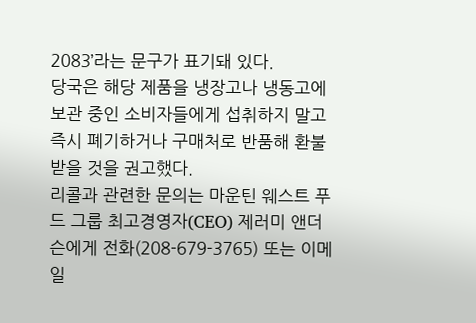2083’라는 문구가 표기돼 있다.
당국은 해당 제품을 냉장고나 냉동고에 보관 중인 소비자들에게 섭취하지 말고 즉시 폐기하거나 구매처로 반품해 환불받을 것을 권고했다.
리콜과 관련한 문의는 마운틴 웨스트 푸드 그룹 최고경영자(CEO) 제러미 앤더슨에게 전화(208-679-3765) 또는 이메일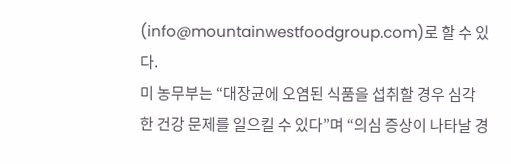(info@mountainwestfoodgroup.com)로 할 수 있다.
미 농무부는 “대장균에 오염된 식품을 섭취할 경우 심각한 건강 문제를 일으킬 수 있다”며 “의심 증상이 나타날 경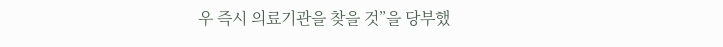우 즉시 의료기관을 찾을 것”을 당부했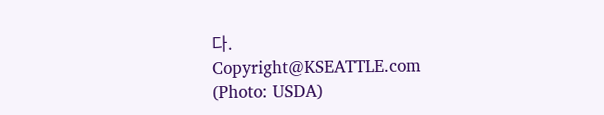다.
Copyright@KSEATTLE.com
(Photo: USDA)